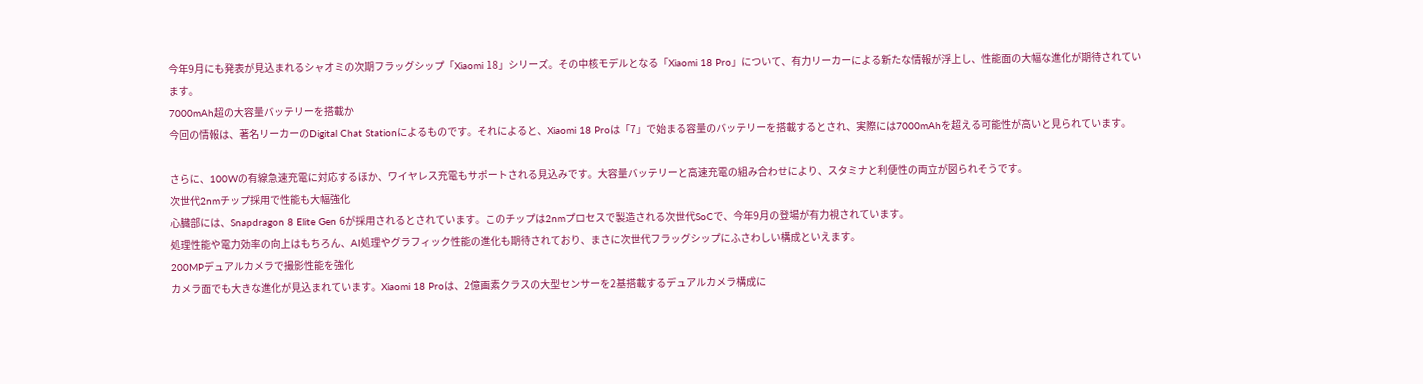今年9月にも発表が見込まれるシャオミの次期フラッグシップ「Xiaomi 18」シリーズ。その中核モデルとなる「Xiaomi 18 Pro」について、有力リーカーによる新たな情報が浮上し、性能面の大幅な進化が期待されています。
7000mAh超の大容量バッテリーを搭載か
今回の情報は、著名リーカーのDigital Chat Stationによるものです。それによると、Xiaomi 18 Proは「7」で始まる容量のバッテリーを搭載するとされ、実際には7000mAhを超える可能性が高いと見られています。

さらに、100Wの有線急速充電に対応するほか、ワイヤレス充電もサポートされる見込みです。大容量バッテリーと高速充電の組み合わせにより、スタミナと利便性の両立が図られそうです。
次世代2nmチップ採用で性能も大幅強化
心臓部には、Snapdragon 8 Elite Gen 6が採用されるとされています。このチップは2nmプロセスで製造される次世代SoCで、今年9月の登場が有力視されています。
処理性能や電力効率の向上はもちろん、AI処理やグラフィック性能の進化も期待されており、まさに次世代フラッグシップにふさわしい構成といえます。
200MPデュアルカメラで撮影性能を強化
カメラ面でも大きな進化が見込まれています。Xiaomi 18 Proは、2億画素クラスの大型センサーを2基搭載するデュアルカメラ構成に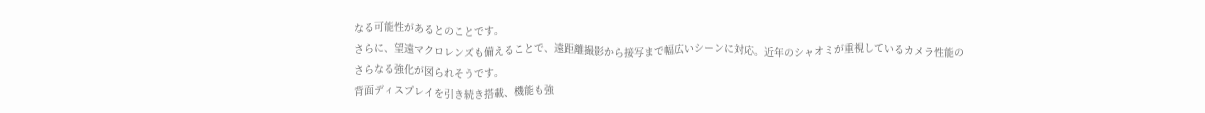なる可能性があるとのことです。
さらに、望遠マクロレンズも備えることで、遠距離撮影から接写まで幅広いシーンに対応。近年のシャオミが重視しているカメラ性能のさらなる強化が図られそうです。
背面ディスプレイを引き続き搭載、機能も強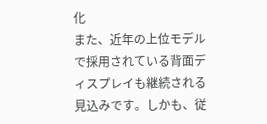化
また、近年の上位モデルで採用されている背面ディスプレイも継続される見込みです。しかも、従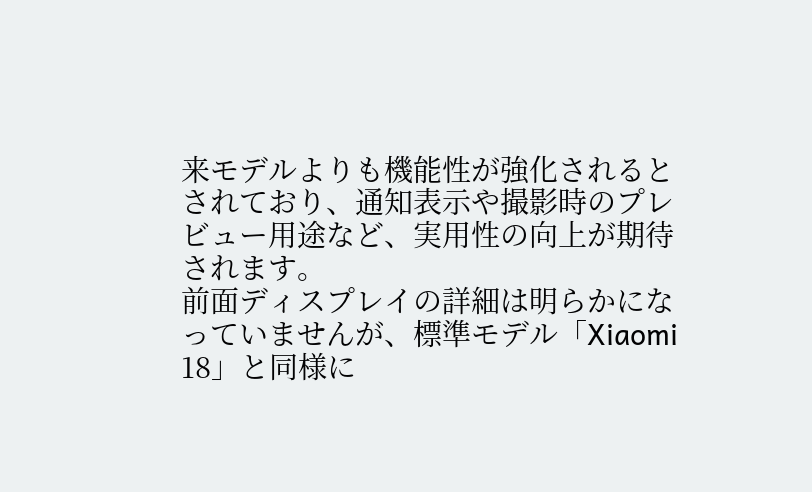来モデルよりも機能性が強化されるとされており、通知表示や撮影時のプレビュー用途など、実用性の向上が期待されます。
前面ディスプレイの詳細は明らかになっていませんが、標準モデル「Xiaomi 18」と同様に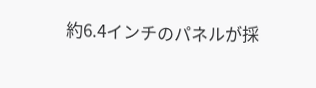約6.4インチのパネルが採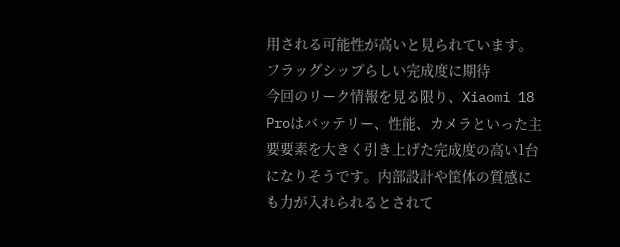用される可能性が高いと見られています。
フラッグシップらしい完成度に期待
今回のリーク情報を見る限り、Xiaomi 18 Proはバッテリー、性能、カメラといった主要要素を大きく引き上げた完成度の高い1台になりそうです。内部設計や筐体の質感にも力が入れられるとされて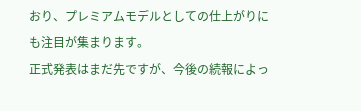おり、プレミアムモデルとしての仕上がりにも注目が集まります。
正式発表はまだ先ですが、今後の続報によっ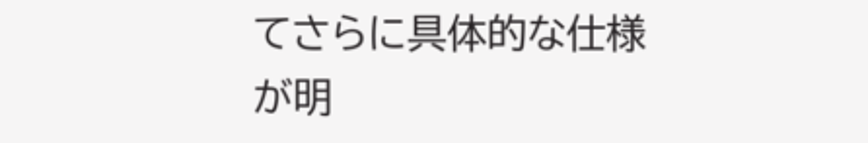てさらに具体的な仕様が明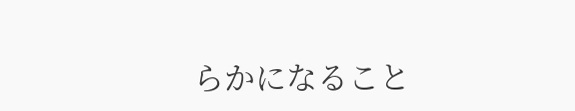らかになること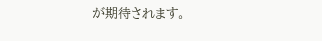が期待されます。